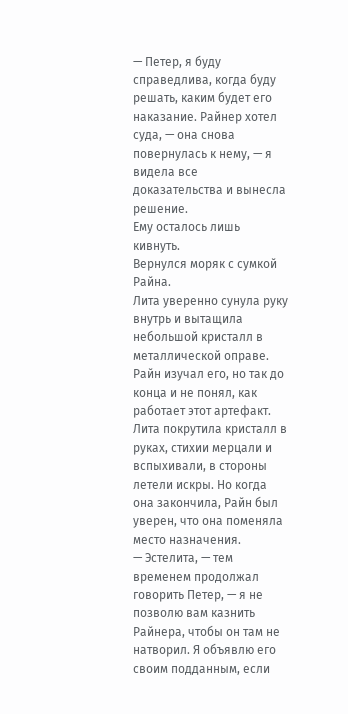— Петер, я буду справедлива, когда буду решать, каким будет его наказание. Райнер хотел суда, — она снова повернулась к нему, — я видела все доказательства и вынесла решение.
Ему осталось лишь кивнуть.
Вернулся моряк с сумкой Райна.
Лита уверенно сунула руку внутрь и вытащила небольшой кристалл в металлической оправе. Райн изучал его, но так до конца и не понял, как работает этот артефакт.
Лита покрутила кристалл в руках, стихии мерцали и вспыхивали, в стороны летели искры. Но когда она закончила, Райн был уверен, что она поменяла место назначения.
— Эстелита, — тем временем продолжал говорить Петер, — я не позволю вам казнить Райнера, чтобы он там не натворил. Я объявлю его своим подданным, если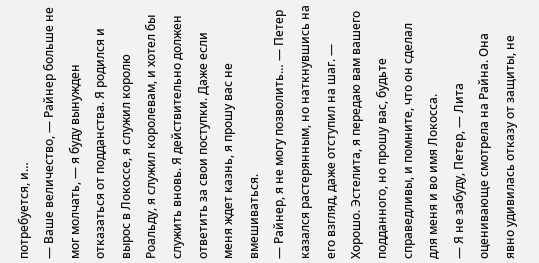потребуется, и…
— Ваше величество, — Райнер больше не мог молчать, — я буду вынужден отказаться от подданства. Я родился и вырос в Локоссе, я служил королю Роальду, я служил королевам, и хотел бы служить вновь. Я действительно должен ответить за свои поступки. Даже если меня ждет казнь, я прошу вас не вмешиваться.
— Райнер, я не могу позволить… — Петер казался растерянным, но наткнувшись на его взгляд, даже отступил на шаг. — Хорошо. Эстелита, я передаю вам вашего подданного, но прошу вас, будьте справедливы, и помните, что он сделал для меня и во имя Локосса.
— Я не забуду, Петер, — Лита оценивающе смотрела на Райна. Она явно удивилась отказу от защиты, не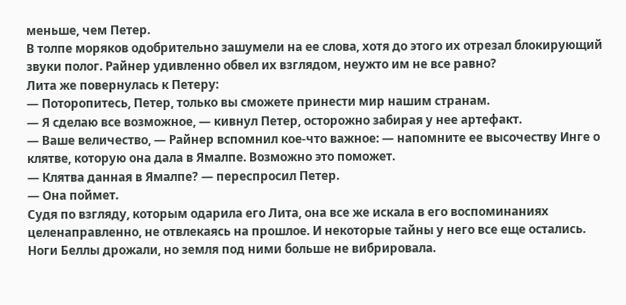меньше, чем Петер.
В толпе моряков одобрительно зашумели на ее слова, хотя до этого их отрезал блокирующий звуки полог. Райнер удивленно обвел их взглядом, неужто им не все равно?
Лита же повернулась к Петеру:
— Поторопитесь, Петер, только вы сможете принести мир нашим странам.
— Я сделаю все возможное, — кивнул Петер, осторожно забирая у нее артефакт.
— Ваше величество, — Райнер вспомнил кое-что важное: — напомните ее высочеству Инге о клятве, которую она дала в Ямалпе. Возможно это поможет.
— Клятва данная в Ямалпе? — переспросил Петер.
— Она поймет.
Судя по взгляду, которым одарила его Лита, она все же искала в его воспоминаниях целенаправленно, не отвлекаясь на прошлое. И некоторые тайны у него все еще остались.
Ноги Беллы дрожали, но земля под ними больше не вибрировала.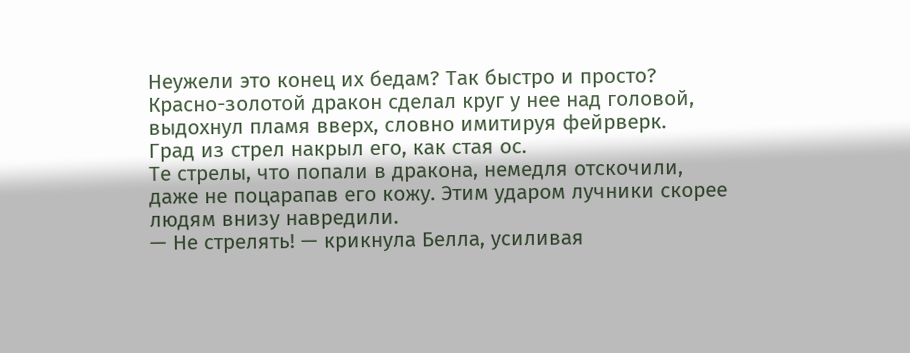Неужели это конец их бедам? Так быстро и просто?
Красно-золотой дракон сделал круг у нее над головой, выдохнул пламя вверх, словно имитируя фейрверк.
Град из стрел накрыл его, как стая ос.
Те стрелы, что попали в дракона, немедля отскочили, даже не поцарапав его кожу. Этим ударом лучники скорее людям внизу навредили.
— Не стрелять! — крикнула Белла, усиливая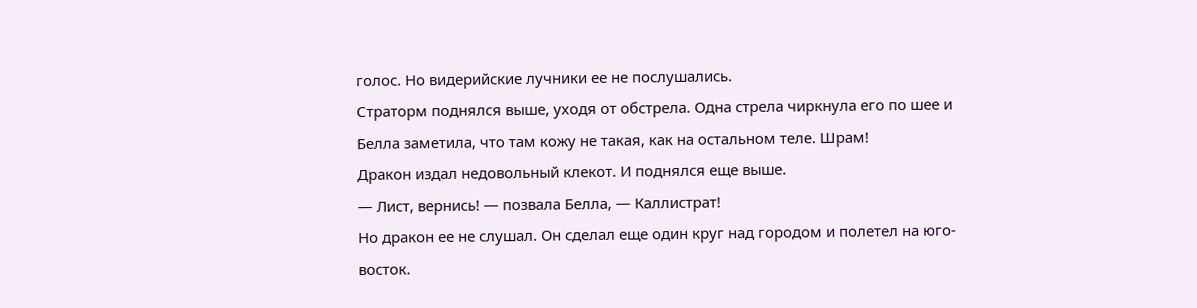голос. Но видерийские лучники ее не послушались.
Страторм поднялся выше, уходя от обстрела. Одна стрела чиркнула его по шее и Белла заметила, что там кожу не такая, как на остальном теле. Шрам!
Дракон издал недовольный клекот. И поднялся еще выше.
— Лист, вернись! — позвала Белла, — Каллистрат!
Но дракон ее не слушал. Он сделал еще один круг над городом и полетел на юго-восток.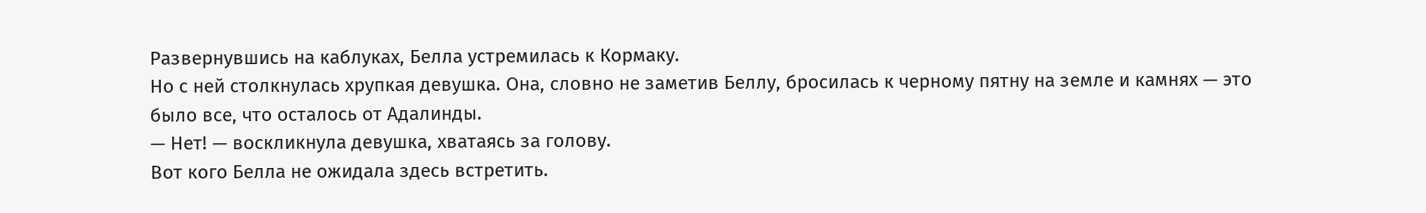Развернувшись на каблуках, Белла устремилась к Кормаку.
Но с ней столкнулась хрупкая девушка. Она, словно не заметив Беллу, бросилась к черному пятну на земле и камнях — это было все, что осталось от Адалинды.
— Нет! — воскликнула девушка, хватаясь за голову.
Вот кого Белла не ожидала здесь встретить.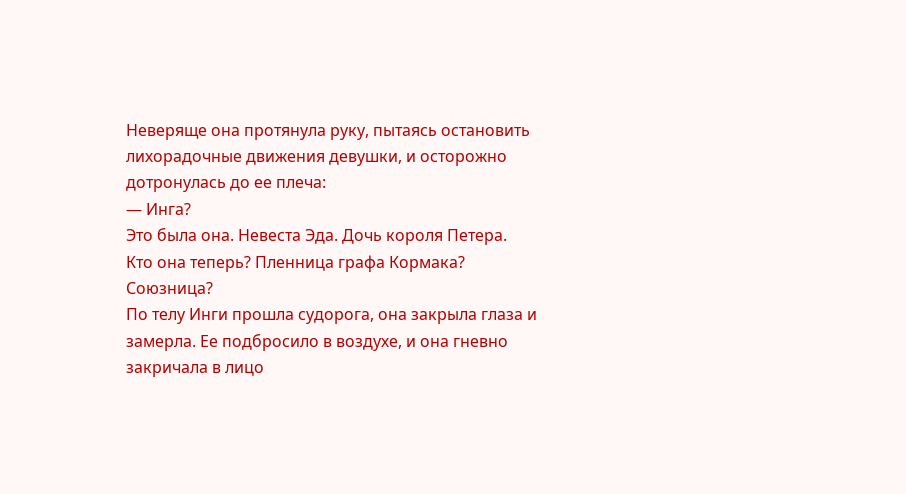Неверяще она протянула руку, пытаясь остановить лихорадочные движения девушки, и осторожно дотронулась до ее плеча:
— Инга?
Это была она. Невеста Эда. Дочь короля Петера.
Кто она теперь? Пленница графа Кормака? Союзница?
По телу Инги прошла судорога, она закрыла глаза и замерла. Ее подбросило в воздухе, и она гневно закричала в лицо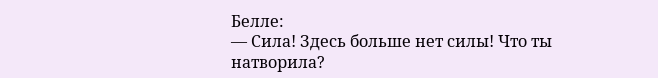Белле:
— Сила! Здесь больше нет силы! Что ты натворила?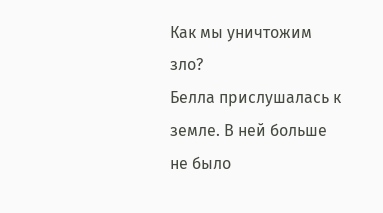Как мы уничтожим зло?
Белла прислушалась к земле. В ней больше не было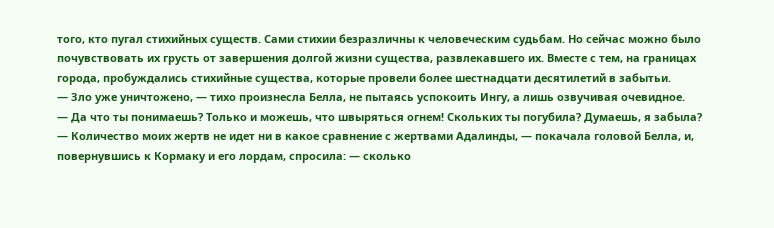того, кто пугал стихийных существ. Сами стихии безразличны к человеческим судьбам. Но сейчас можно было почувствовать их грусть от завершения долгой жизни существа, развлекавшего их. Вместе с тем, на границах города, пробуждались стихийные существа, которые провели более шестнадцати десятилетий в забытьи.
— Зло уже уничтожено, — тихо произнесла Белла, не пытаясь успокоить Ингу, а лишь озвучивая очевидное.
— Да что ты понимаешь? Только и можешь, что швыряться огнем! Скольких ты погубила? Думаешь, я забыла?
— Количество моих жертв не идет ни в какое сравнение с жертвами Адалинды, — покачала головой Белла, и, повернувшись к Кормаку и его лордам, спросила: — сколько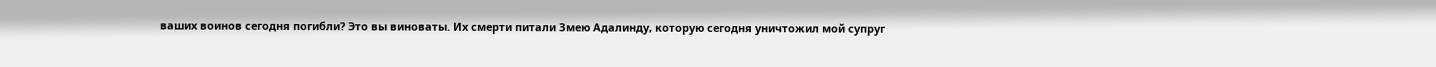ваших воинов сегодня погибли? Это вы виноваты. Их смерти питали Змею Адалинду, которую сегодня уничтожил мой супруг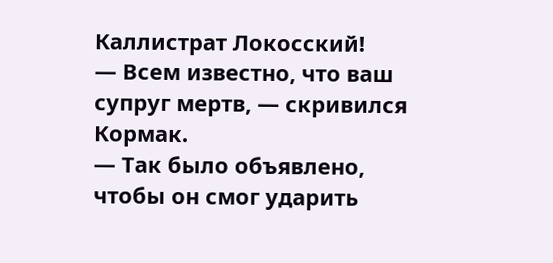Каллистрат Локосский!
— Всем известно, что ваш супруг мертв, — скривился Кормак.
— Так было объявлено, чтобы он смог ударить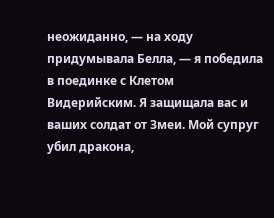неожиданно, — на ходу придумывала Белла, — я победила в поединке с Клетом Видерийским. Я защищала вас и ваших солдат от Змеи. Мой супруг убил дракона,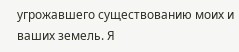угрожавшего существованию моих и ваших земель. Я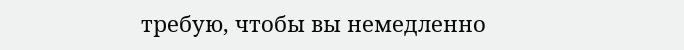требую, чтобы вы немедленно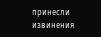принесли извинения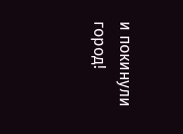и покинули город!